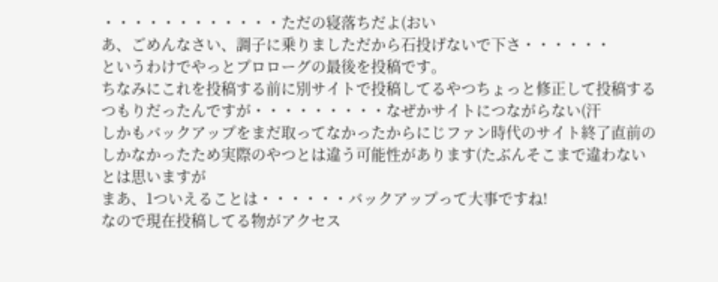・・・・・・・・・・・・ただの寝落ちだよ(おい
あ、ごめんなさい、調子に乗りましただから石投げないで下さ・・・・・・
というわけでやっとプロローグの最後を投稿です。
ちなみにこれを投稿する前に別サイトで投稿してるやつちょっと修正して投稿するつもりだったんですが・・・・・・・・・なぜかサイトにつながらない(汗
しかもバックアップをまだ取ってなかったからにじファン時代のサイト終了直前のしかなかったため実際のやつとは違う可能性があります(たぶんそこまで違わないとは思いますが
まあ、1ついえることは・・・・・・バックアップって大事ですね!
なので現在投稿してる物がアクセス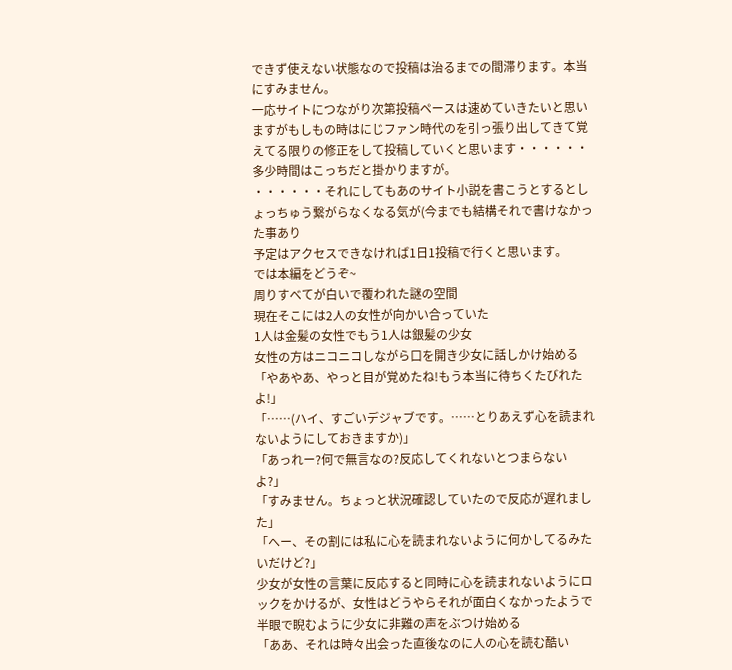できず使えない状態なので投稿は治るまでの間滞ります。本当にすみません。
一応サイトにつながり次第投稿ペースは速めていきたいと思いますがもしもの時はにじファン時代のを引っ張り出してきて覚えてる限りの修正をして投稿していくと思います・・・・・・多少時間はこっちだと掛かりますが。
・・・・・・それにしてもあのサイト小説を書こうとするとしょっちゅう繋がらなくなる気が(今までも結構それで書けなかった事あり
予定はアクセスできなければ1日1投稿で行くと思います。
では本編をどうぞ~
周りすべてが白いで覆われた謎の空間
現在そこには2人の女性が向かい合っていた
1人は金髪の女性でもう1人は銀髪の少女
女性の方はニコニコしながら口を開き少女に話しかけ始める
「やあやあ、やっと目が覚めたね!もう本当に待ちくたびれたよ!」
「……(ハイ、すごいデジャブです。……とりあえず心を読まれないようにしておきますか)」
「あっれー?何で無言なの?反応してくれないとつまらないよ?」
「すみません。ちょっと状況確認していたので反応が遅れました」
「へー、その割には私に心を読まれないように何かしてるみたいだけど?」
少女が女性の言葉に反応すると同時に心を読まれないようにロックをかけるが、女性はどうやらそれが面白くなかったようで半眼で睨むように少女に非難の声をぶつけ始める
「ああ、それは時々出会った直後なのに人の心を読む酷い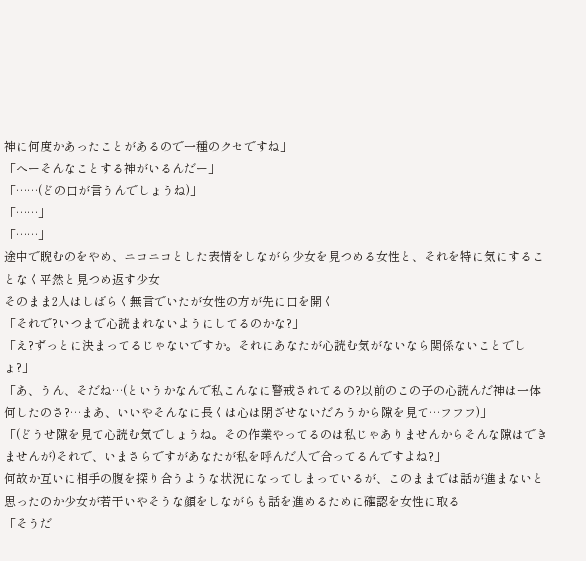神に何度かあったことがあるので一種のクセですね」
「へーそんなことする神がいるんだー」
「……(どの口が言うんでしょうね)」
「……」
「……」
途中で睨むのをやめ、ニコニコとした表情をしながら少女を見つめる女性と、それを特に気にすることなく平然と見つめ返す少女
そのまま2人はしばらく無言でいたが女性の方が先に口を開く
「それで?いつまで心読まれないようにしてるのかな?」
「え?ずっとに決まってるじゃないですか。それにあなたが心読む気がないなら関係ないことでしょ?」
「あ、うん、そだね…(というかなんで私こんなに警戒されてるの?以前のこの子の心読んだ神は一体何したのさ?…まあ、いいやそんなに長くは心は閉ざせないだろうから隙を見て…フフフ)」
「(どうせ隙を見て心読む気でしょうね。その作業やってるのは私じゃありませんからそんな隙はできませんが)それで、いまさらですがあなたが私を呼んだ人で合ってるんですよね?」
何故か互いに相手の腹を探り合うような状況になってしまっているが、このままでは話が進まないと思ったのか少女が若干いやそうな顔をしながらも話を進めるために確認を女性に取る
「そうだ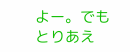よー。でもとりあえ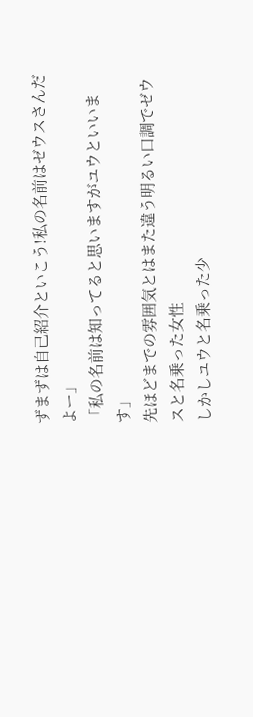ずまずは自己紹介といこう!私の名前はゼウスさんだよー」
「私の名前は知ってると思いますがユウといいます」
先ほどまでの雰囲気とはまた違う明るい口調でゼウスと名乗った女性
しかしユウと名乗った少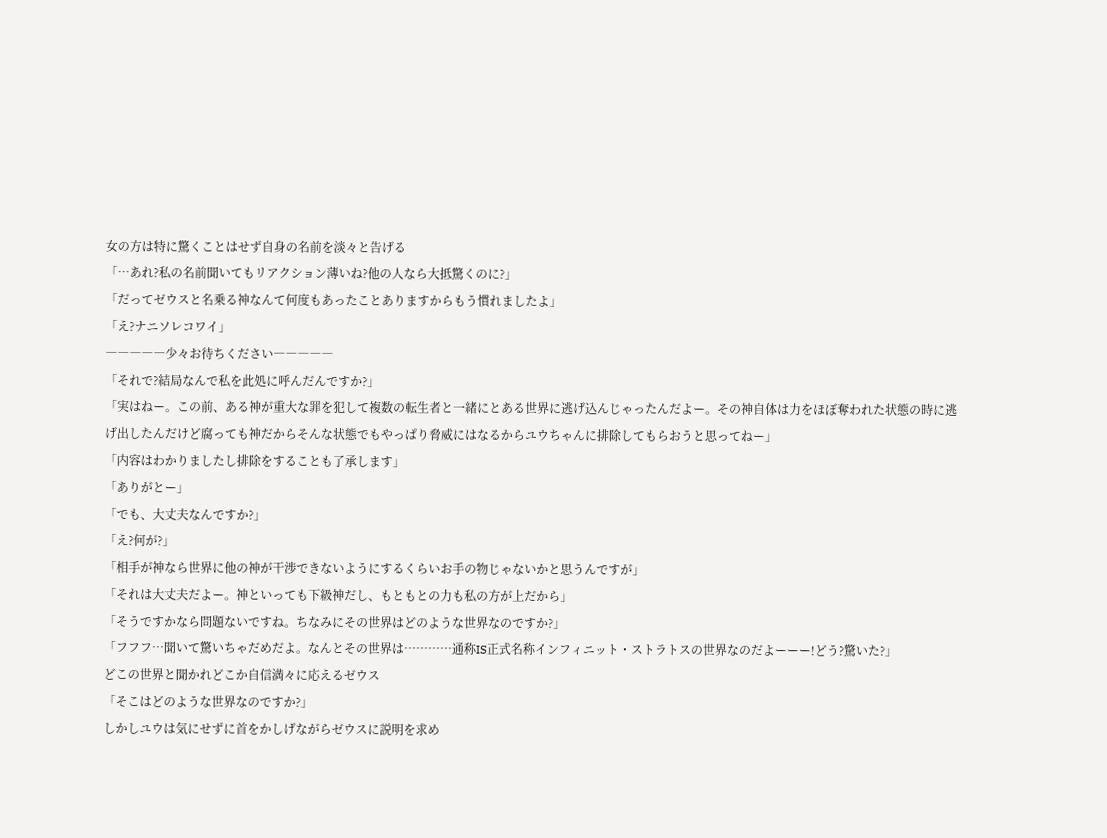女の方は特に驚くことはせず自身の名前を淡々と告げる
「…あれ?私の名前聞いてもリアクション薄いね?他の人なら大抵驚くのに?」
「だってゼウスと名乗る神なんて何度もあったことありますからもう慣れましたよ」
「え?ナニソレコワイ」
―――――少々お待ちください―――――
「それで?結局なんで私を此処に呼んだんですか?」
「実はねー。この前、ある神が重大な罪を犯して複数の転生者と一緒にとある世界に逃げ込んじゃったんだよー。その神自体は力をほぼ奪われた状態の時に逃げ出したんだけど腐っても神だからそんな状態でもやっぱり脅威にはなるからユウちゃんに排除してもらおうと思ってねー」
「内容はわかりましたし排除をすることも了承します」
「ありがとー」
「でも、大丈夫なんですか?」
「え?何が?」
「相手が神なら世界に他の神が干渉できないようにするくらいお手の物じゃないかと思うんですが」
「それは大丈夫だよー。神といっても下級神だし、もともとの力も私の方が上だから」
「そうですかなら問題ないですね。ちなみにその世界はどのような世界なのですか?」
「フフフ…聞いて驚いちゃだめだよ。なんとその世界は…………通称IS正式名称インフィニット・ストラトスの世界なのだよーーー!どう?驚いた?」
どこの世界と聞かれどこか自信満々に応えるゼウス
「そこはどのような世界なのですか?」
しかしユウは気にせずに首をかしげながらゼウスに説明を求め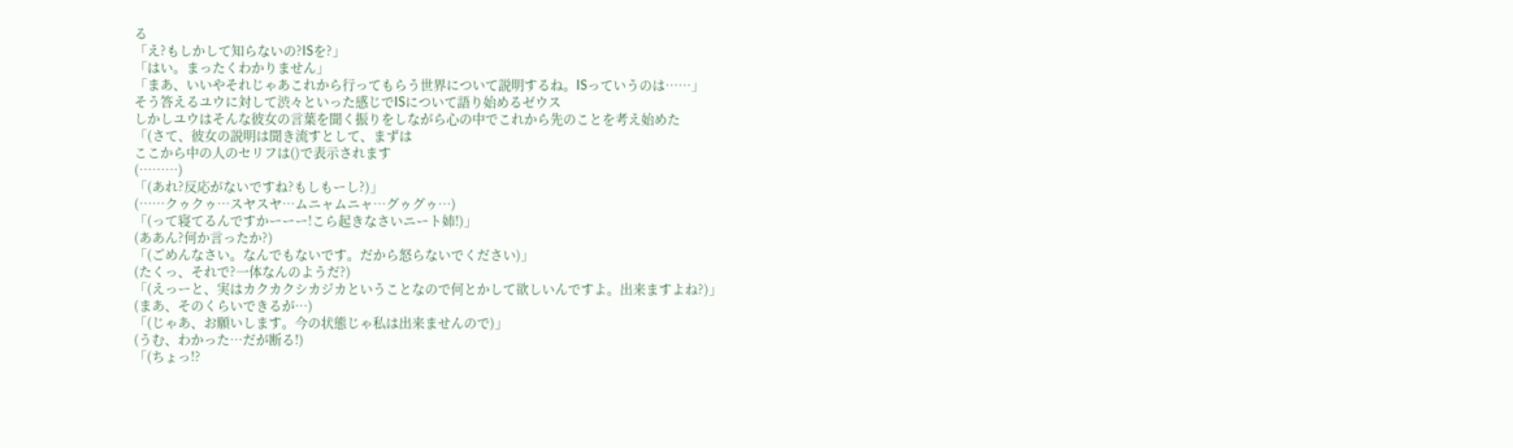る
「え?もしかして知らないの?ISを?」
「はい。まったくわかりません」
「まあ、いいやそれじゃあこれから行ってもらう世界について説明するね。ISっていうのは……」
そう答えるユウに対して渋々といった感じでISについて語り始めるゼウス
しかしユウはそんな彼女の言葉を聞く振りをしながら心の中でこれから先のことを考え始めた
「(さて、彼女の説明は聞き流すとして、まずは
ここから中の人のセリフは()で表示されます
(………)
「(あれ?反応がないですね?もしもーし?)」
(……クゥクゥ…スヤスヤ…ムニャムニャ…グゥグゥ…)
「(って寝てるんですかーーー!こら起きなさいニート姉!)」
(ああん?何か言ったか?)
「(ごめんなさい。なんでもないです。だから怒らないでください)」
(たくっ、それで?一体なんのようだ?)
「(えっーと、実はカクカクシカジカということなので何とかして欲しいんですよ。出来ますよね?)」
(まあ、そのくらいできるが…)
「(じゃあ、お願いします。今の状態じゃ私は出来ませんので)」
(うむ、わかった…だが断る!)
「(ちょっ!?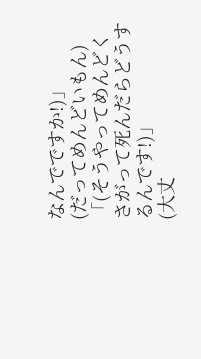なんでですか!)」
(だってめんどいもん)
「(そうやってめんどくさがって死んだらどうするんです!)」
(大丈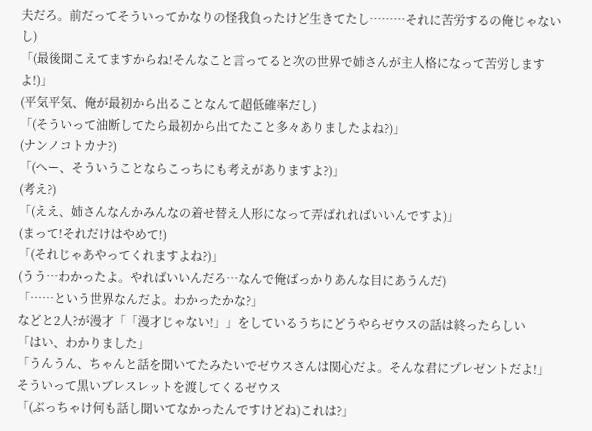夫だろ。前だってそういってかなりの怪我負ったけど生きてたし………それに苦労するの俺じゃないし)
「(最後聞こえてますからね!そんなこと言ってると次の世界で姉さんが主人格になって苦労しますよ!)」
(平気平気、俺が最初から出ることなんて超低確率だし)
「(そういって油断してたら最初から出てたこと多々ありましたよね?)」
(ナンノコトカナ?)
「(へー、そういうことならこっちにも考えがありますよ?)」
(考え?)
「(ええ、姉さんなんかみんなの着せ替え人形になって弄ばれればいいんですよ)」
(まって!それだけはやめて!)
「(それじゃあやってくれますよね?)」
(うう…わかったよ。やればいいんだろ…なんで俺ばっかりあんな目にあうんだ)
「……という世界なんだよ。わかったかな?」
などと2人?が漫才「「漫才じゃない!」」をしているうちにどうやらゼウスの話は終ったらしい
「はい、わかりました」
「うんうん、ちゃんと話を聞いてたみたいでゼウスさんは関心だよ。そんな君にプレゼントだよ!」
そういって黒いブレスレットを渡してくるゼウス
「(ぶっちゃけ何も話し聞いてなかったんですけどね)これは?」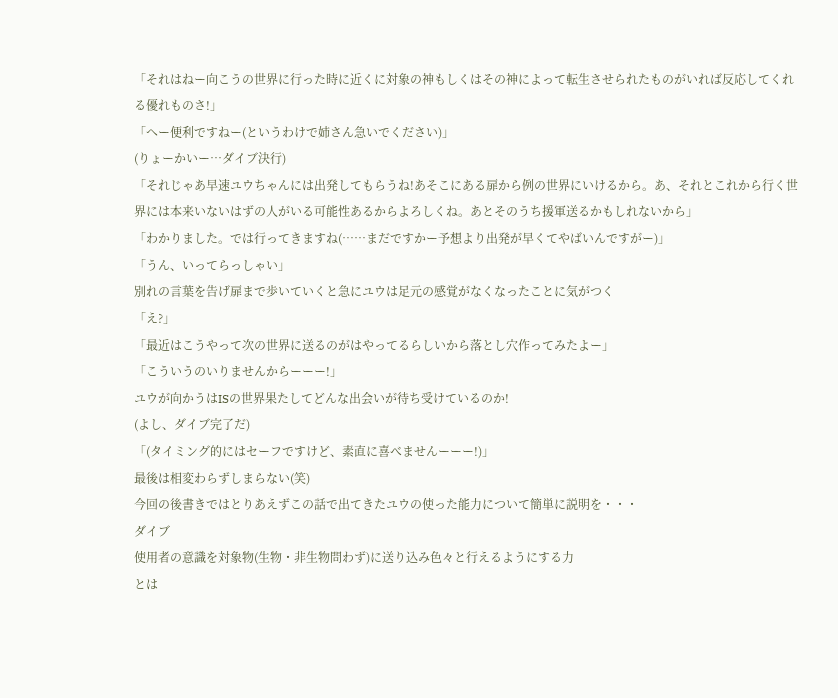「それはねー向こうの世界に行った時に近くに対象の神もしくはその神によって転生させられたものがいれば反応してくれる優れものさ!」
「へー便利ですねー(というわけで姉さん急いでください)」
(りょーかいー…ダイブ決行)
「それじゃあ早速ユウちゃんには出発してもらうね!あそこにある扉から例の世界にいけるから。あ、それとこれから行く世界には本来いないはずの人がいる可能性あるからよろしくね。あとそのうち援軍送るかもしれないから」
「わかりました。では行ってきますね(……まだですかー予想より出発が早くてやばいんですがー)」
「うん、いってらっしゃい」
別れの言葉を告げ扉まで歩いていくと急にユウは足元の感覚がなくなったことに気がつく
「え?」
「最近はこうやって次の世界に送るのがはやってるらしいから落とし穴作ってみたよー」
「こういうのいりませんからーーー!」
ユウが向かうはISの世界果たしてどんな出会いが待ち受けているのか!
(よし、ダイブ完了だ)
「(タイミング的にはセーフですけど、素直に喜べませんーーー!)」
最後は相変わらずしまらない(笑)
今回の後書きではとりあえずこの話で出てきたユウの使った能力について簡単に説明を・・・
ダイブ
使用者の意識を対象物(生物・非生物問わず)に送り込み色々と行えるようにする力
とは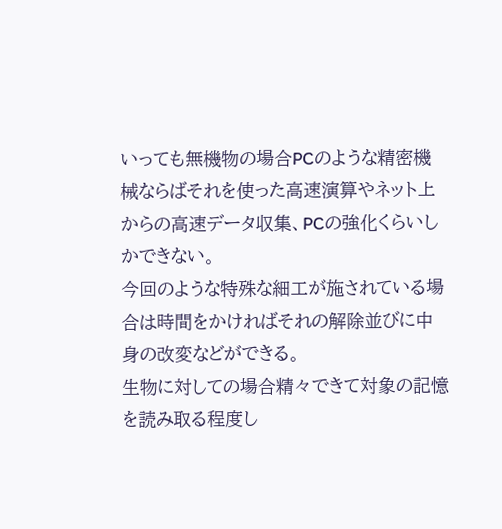いっても無機物の場合PCのような精密機械ならばそれを使った高速演算やネット上からの高速データ収集、PCの強化くらいしかできない。
今回のような特殊な細工が施されている場合は時間をかければそれの解除並びに中身の改変などができる。
生物に対しての場合精々できて対象の記憶を読み取る程度し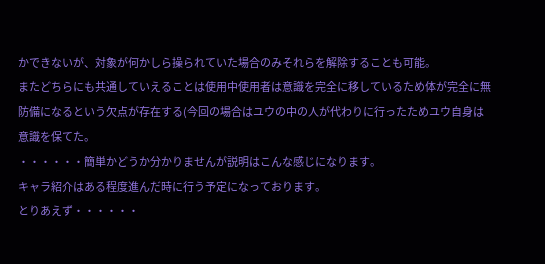かできないが、対象が何かしら操られていた場合のみそれらを解除することも可能。
またどちらにも共通していえることは使用中使用者は意識を完全に移しているため体が完全に無防備になるという欠点が存在する(今回の場合はユウの中の人が代わりに行ったためユウ自身は意識を保てた。
・・・・・・簡単かどうか分かりませんが説明はこんな感じになります。
キャラ紹介はある程度進んだ時に行う予定になっております。
とりあえず・・・・・・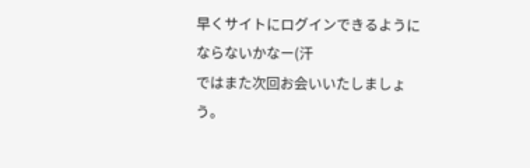早くサイトにログインできるようにならないかなー(汗
ではまた次回お会いいたしましょう。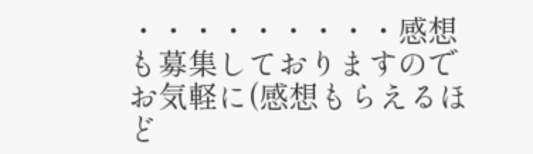・・・・・・・・・感想も募集しておりますのでお気軽に(感想もらえるほど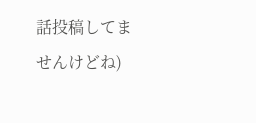話投稿してませんけどね)